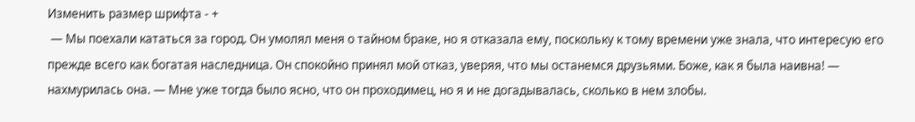Изменить размер шрифта - +
 — Мы поехали кататься за город. Он умолял меня о тайном браке, но я отказала ему, поскольку к тому времени уже знала, что интересую его прежде всего как богатая наследница. Он спокойно принял мой отказ, уверяя, что мы останемся друзьями. Боже, как я была наивна! — нахмурилась она. — Мне уже тогда было ясно, что он проходимец, но я и не догадывалась, сколько в нем злобы.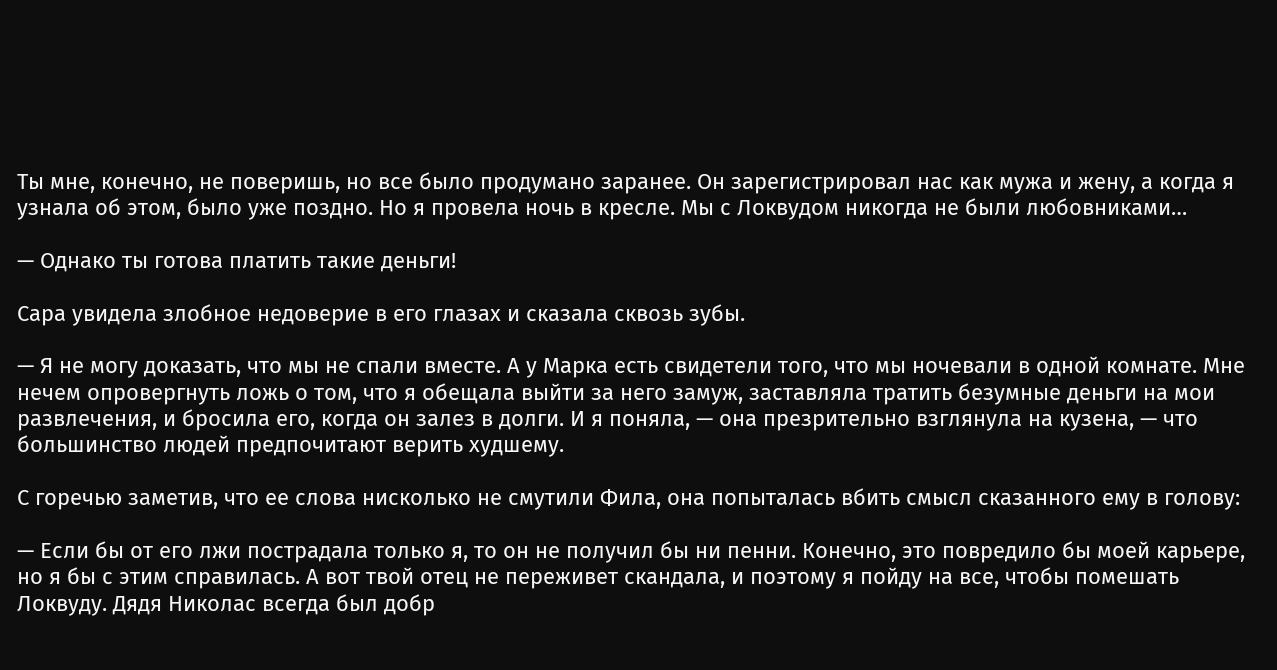Ты мне, конечно, не поверишь, но все было продумано заранее. Он зарегистрировал нас как мужа и жену, а когда я узнала об этом, было уже поздно. Но я провела ночь в кресле. Мы с Локвудом никогда не были любовниками…

— Однако ты готова платить такие деньги!

Сара увидела злобное недоверие в его глазах и сказала сквозь зубы.

— Я не могу доказать, что мы не спали вместе. А у Марка есть свидетели того, что мы ночевали в одной комнате. Мне нечем опровергнуть ложь о том, что я обещала выйти за него замуж, заставляла тратить безумные деньги на мои развлечения, и бросила его, когда он залез в долги. И я поняла, — она презрительно взглянула на кузена, — что большинство людей предпочитают верить худшему.

С горечью заметив, что ее слова нисколько не смутили Фила, она попыталась вбить смысл сказанного ему в голову:

— Если бы от его лжи пострадала только я, то он не получил бы ни пенни. Конечно, это повредило бы моей карьере, но я бы с этим справилась. А вот твой отец не переживет скандала, и поэтому я пойду на все, чтобы помешать Локвуду. Дядя Николас всегда был добр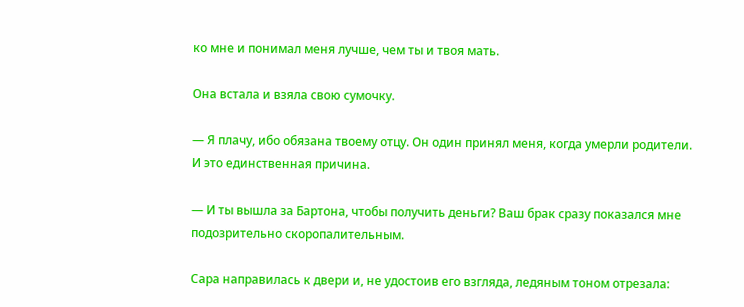ко мне и понимал меня лучше, чем ты и твоя мать.

Она встала и взяла свою сумочку.

— Я плачу, ибо обязана твоему отцу. Он один принял меня, когда умерли родители. И это единственная причина.

— И ты вышла за Бартона, чтобы получить деньги? Ваш брак сразу показался мне подозрительно скоропалительным.

Сара направилась к двери и, не удостоив его взгляда, ледяным тоном отрезала: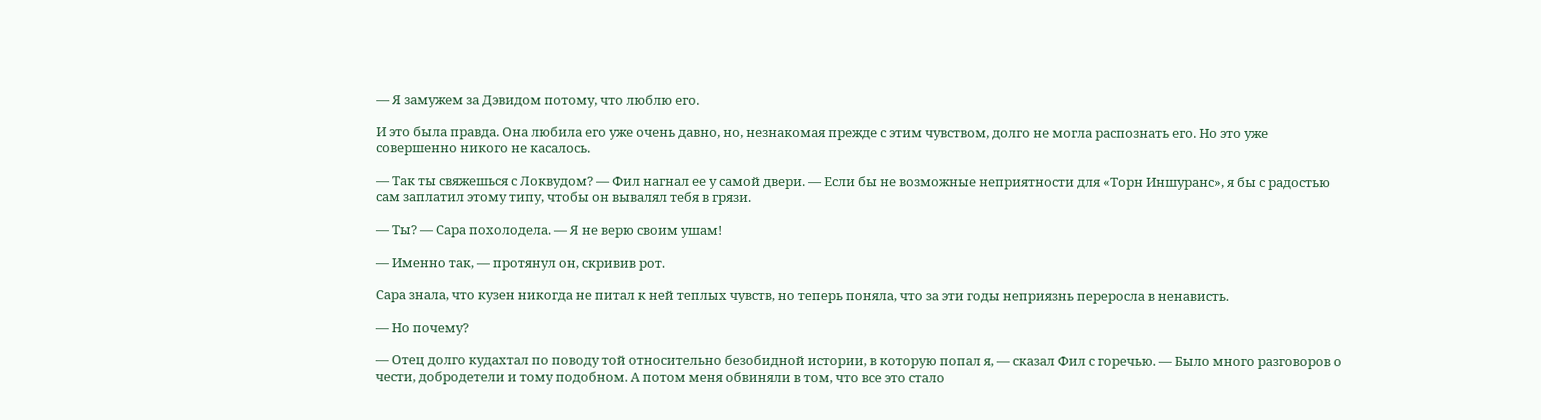— Я замужем за Дэвидом потому, что люблю его.

И это была правда. Она любила его уже очень давно, но, незнакомая прежде с этим чувством, долго не могла распознать его. Но это уже совершенно никого не касалось.

— Так ты свяжешься с Локвудом? — Фил нагнал ее у самой двери. — Если бы не возможные неприятности для «Торн Иншуранс», я бы с радостью сам заплатил этому типу, чтобы он вывалял тебя в грязи.

— Ты? — Сара похолодела. — Я не верю своим ушам!

— Именно так, — протянул он, скривив рот.

Сара знала, что кузен никогда не питал к ней теплых чувств, но теперь поняла, что за эти годы неприязнь переросла в ненависть.

— Но почему?

— Отец долго кудахтал по поводу той относительно безобидной истории, в которую попал я, — сказал Фил с горечью. — Было много разговоров о чести, добродетели и тому подобном. А потом меня обвиняли в том, что все это стало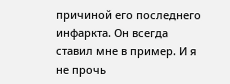причиной его последнего инфаркта. Он всегда ставил мне в пример. И я не прочь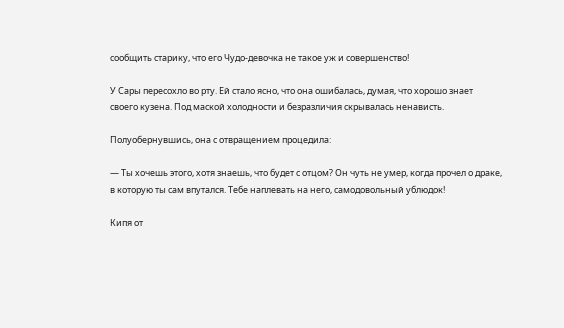сообщить старику, что его Чудо-девочка не такое уж и совершенство!

У Сары пересохло во рту. Ей стало ясно, что она ошибалась, думая, что хорошо знает своего кузена. Под маской холодности и безразличия скрывалась ненависть.

Полуобернувшись, она с отвращением процедила:

— Ты хочешь этого, хотя знаешь, что будет с отцом? Он чуть не умер, когда прочел о драке, в которую ты сам впутался. Тебе наплевать на него, самодовольный ублюдок!

Кипя от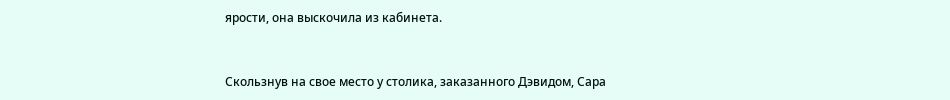ярости, она выскочила из кабинета.



Скользнув на свое место у столика, заказанного Дэвидом, Сара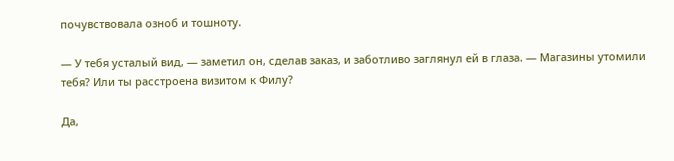почувствовала озноб и тошноту.

— У тебя усталый вид, — заметил он, сделав заказ, и заботливо заглянул ей в глаза. — Магазины утомили тебя? Или ты расстроена визитом к Филу?

Да,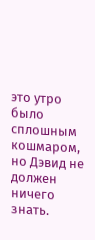это утро было сплошным кошмаром, но Дэвид не должен ничего знать.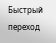Быстрый переход